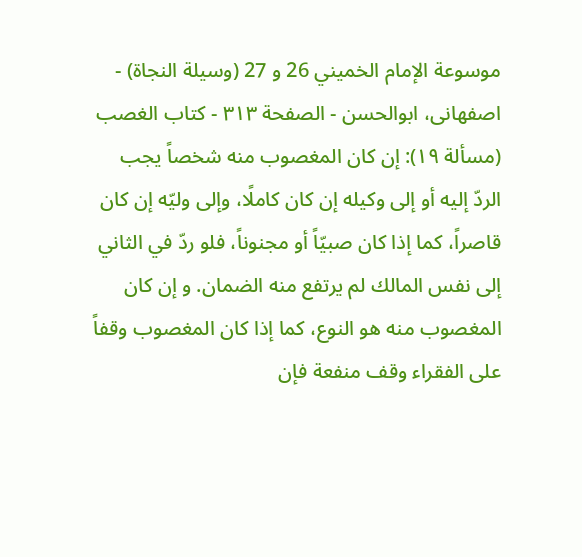موسوعة الإمام الخميني 26 و 27 (وسيلة النجاة) - اصفهانى، ابوالحسن - الصفحة ٣١٣ - كتاب الغصب
(مسألة ١٩): إن كان المغصوب منه شخصاً يجب الردّ إليه أو إلى وكيله إن كان كاملًا، وإلى وليّه إن كان قاصراً، كما إذا كان صبيّاً أو مجنوناً، فلو ردّ في الثاني إلى نفس المالك لم يرتفع منه الضمان. و إن كان المغصوب منه هو النوع، كما إذا كان المغصوب وقفاً على الفقراء وقف منفعة فإن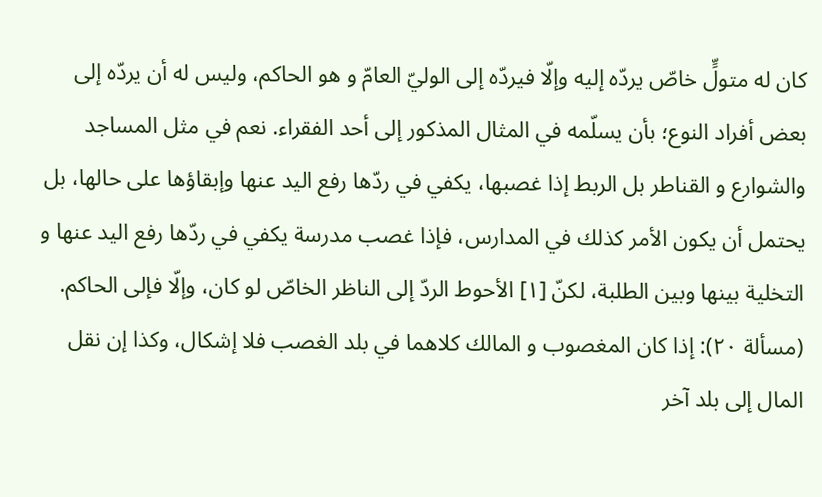كان له متولٍّ خاصّ يردّه إليه وإلّا فيردّه إلى الوليّ العامّ و هو الحاكم، وليس له أن يردّه إلى بعض أفراد النوع؛ بأن يسلّمه في المثال المذكور إلى أحد الفقراء. نعم في مثل المساجد والشوارع و القناطر بل الربط إذا غصبها، يكفي في ردّها رفع اليد عنها وإبقاؤها على حالها، بل يحتمل أن يكون الأمر كذلك في المدارس، فإذا غصب مدرسة يكفي في ردّها رفع اليد عنها و التخلية بينها وبين الطلبة، لكنّ [١] الأحوط الردّ إلى الناظر الخاصّ لو كان، وإلّا فإلى الحاكم.
(مسألة ٢٠): إذا كان المغصوب و المالك كلاهما في بلد الغصب فلا إشكال، وكذا إن نقل المال إلى بلد آخر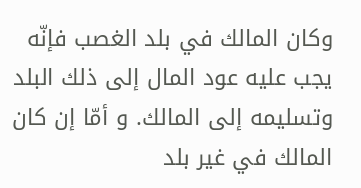وكان المالك في بلد الغصب فإنّه يجب عليه عود المال إلى ذلك البلد وتسليمه إلى المالك. و أمّا إن كان المالك في غير بلد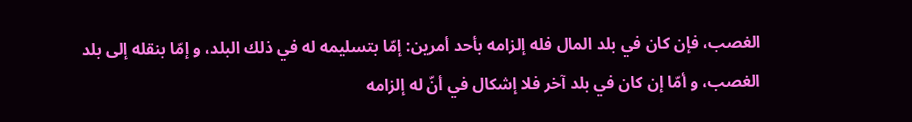الغصب، فإن كان في بلد المال فله إلزامه بأحد أمرين: إمّا بتسليمه له في ذلك البلد، و إمّا بنقله إلى بلد الغصب، و أمّا إن كان في بلد آخر فلا إشكال في أنّ له إلزامه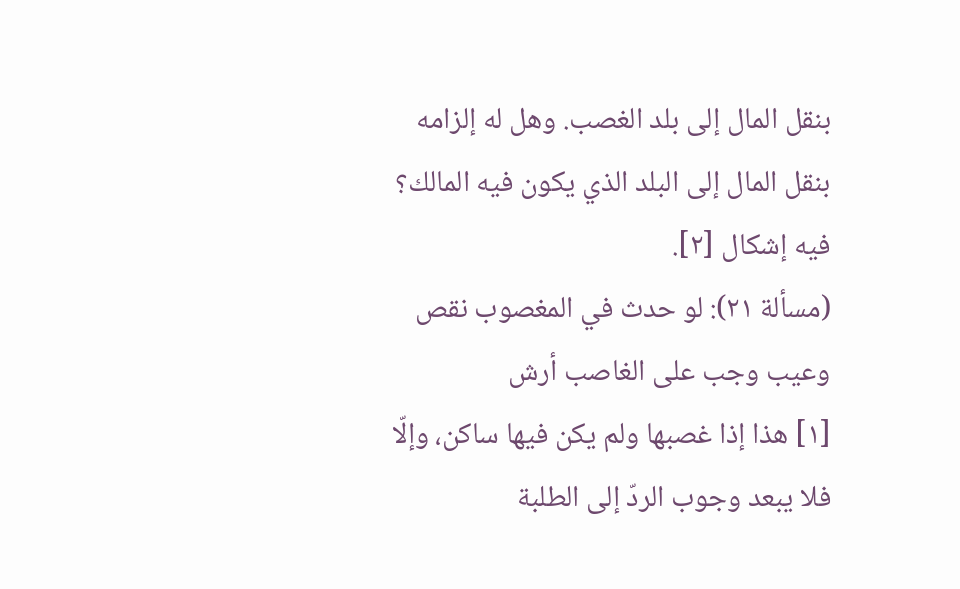بنقل المال إلى بلد الغصب. وهل له إلزامه بنقل المال إلى البلد الذي يكون فيه المالك؟ فيه إشكال [٢].
(مسألة ٢١): لو حدث في المغصوب نقص وعيب وجب على الغاصب أرش
[١] هذا إذا غصبها ولم يكن فيها ساكن، وإلّا فلا يبعد وجوب الردّ إلى الطلبة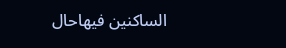الساكنين فيهاحال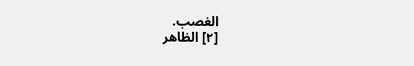الغصب.
[٢] الظاهر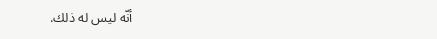أنّه ليس له ذلك.